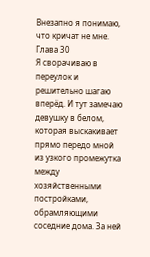Внезапно я понимаю, что кричат не мне.
Глава 30
Я сворачиваю в переулок и решительно шагаю вперёд. И тут замечаю девушку в белом, которая выскакивает прямо передо мной из узкого промежутка между хозяйственными постройками, обрамляющими соседние дома. За ней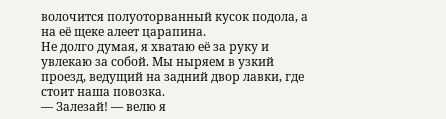волочится полуоторванный кусок подола, а на её щеке алеет царапина.
Не долго думая, я хватаю её за руку и увлекаю за собой. Мы ныряем в узкий проезд, ведущий на задний двор лавки, где стоит наша повозка.
— Залезай! — велю я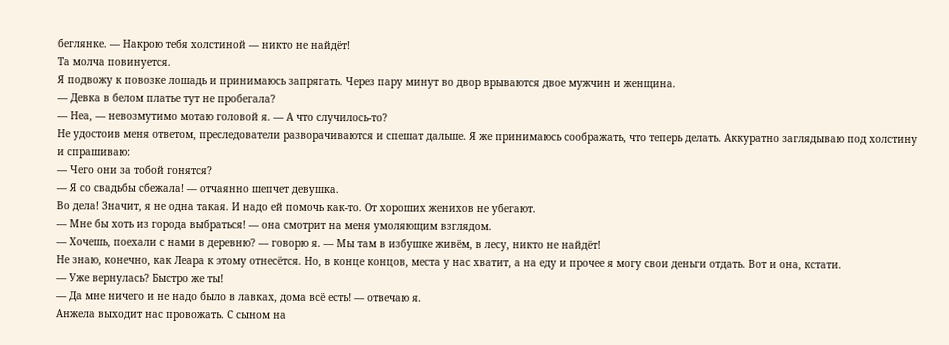беглянке. — Накрою тебя холстиной — никто не найдёт!
Та молча повинуется.
Я подвожу к повозке лошадь и принимаюсь запрягать. Через пару минут во двор врываются двое мужчин и женщина.
— Девка в белом платье тут не пробегала?
— Неа, — невозмутимо мотаю головой я. — А что случилось-то?
Не удостоив меня ответом, преследователи разворачиваются и спешат дальше. Я же принимаюсь соображать, что теперь делать. Аккуратно заглядываю под холстину и спрашиваю:
— Чего они за тобой гонятся?
— Я со свадьбы сбежала! — отчаянно шепчет девушка.
Во дела! Значит, я не одна такая. И надо ей помочь как-то. От хороших женихов не убегают.
— Мне бы хоть из города выбраться! — она смотрит на меня умоляющим взглядом.
— Хочешь, поехали с нами в деревню? — говорю я. — Мы там в избушке живём, в лесу, никто не найдёт!
Не знаю, конечно, как Леара к этому отнесётся. Но, в конце концов, места у нас хватит, а на еду и прочее я могу свои деньги отдать. Вот и она, кстати.
— Уже вернулась? Быстро же ты!
— Да мне ничего и не надо было в лавках, дома всё есть! — отвечаю я.
Анжела выходит нас провожать. С сыном на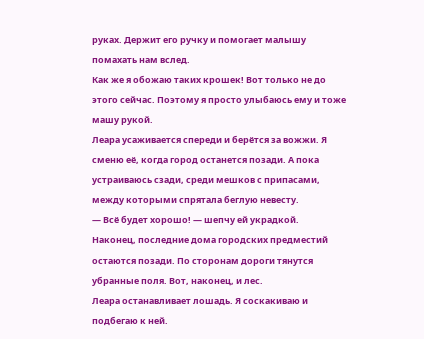руках. Держит его ручку и помогает малышу помахать нам вслед.
Как же я обожаю таких крошек! Вот только не до этого сейчас. Поэтому я просто улыбаюсь ему и тоже машу рукой.
Леара усаживается спереди и берётся за вожжи. Я сменю её, когда город останется позади. А пока устраиваюсь сзади, среди мешков с припасами, между которыми спрятала беглую невесту.
— Всё будет хорошо! — шепчу ей украдкой.
Наконец, последние дома городских предместий остаются позади. По сторонам дороги тянутся убранные поля. Вот, наконец, и лес.
Леара останавливает лошадь. Я соскакиваю и подбегаю к ней.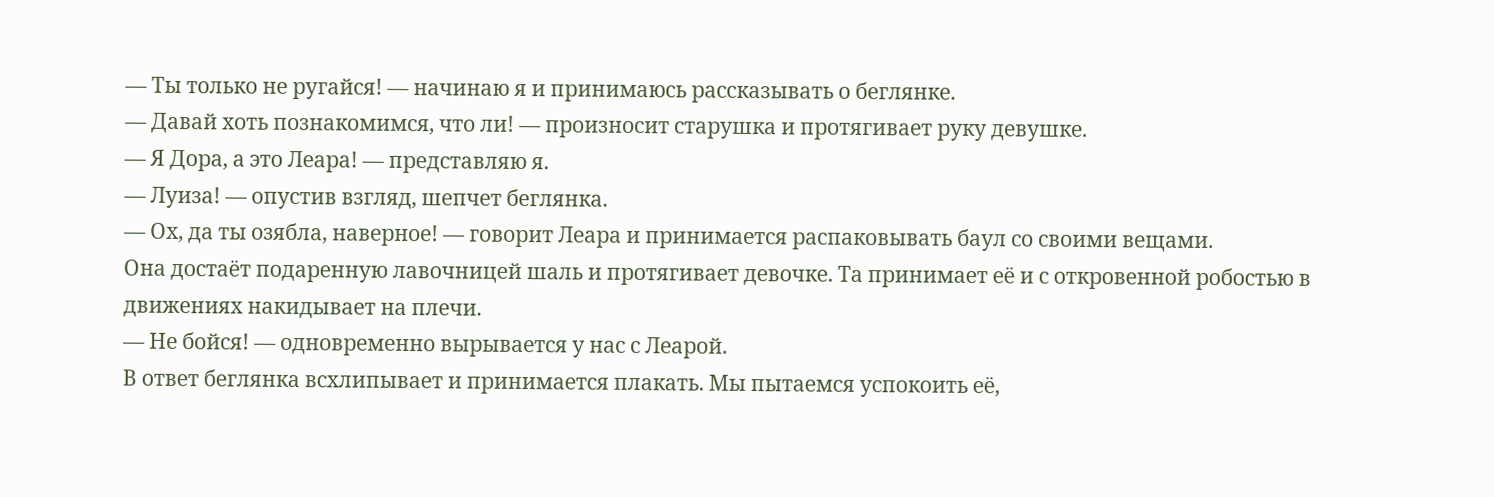— Ты только не ругайся! — начинаю я и принимаюсь рассказывать о беглянке.
— Давай хоть познакомимся, что ли! — произносит старушка и протягивает руку девушке.
— Я Дора, а это Леара! — представляю я.
— Луиза! — опустив взгляд, шепчет беглянка.
— Ох, да ты озябла, наверное! — говорит Леара и принимается распаковывать баул со своими вещами.
Она достаёт подаренную лавочницей шаль и протягивает девочке. Та принимает её и с откровенной робостью в движениях накидывает на плечи.
— Не бойся! — одновременно вырывается у нас с Леарой.
В ответ беглянка всхлипывает и принимается плакать. Мы пытаемся успокоить её,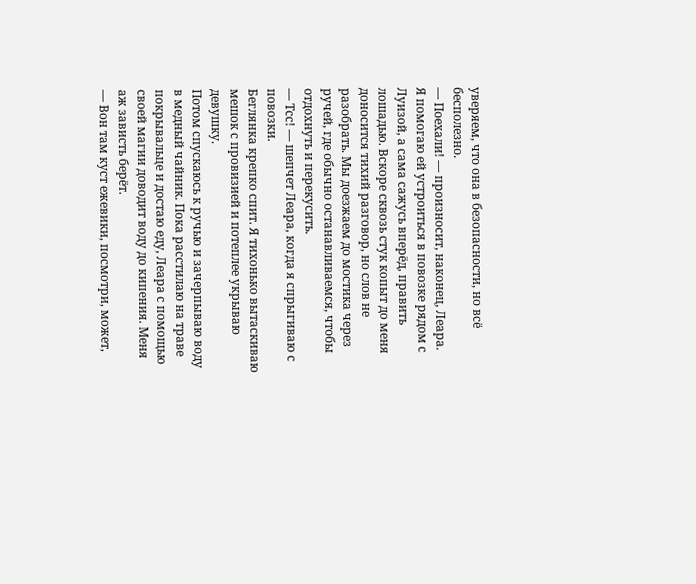уверяем, что она в безопасности, но всё бесполезно.
— Поехали! — произносит, наконец, Леара.
Я помогаю ей устроиться в повозке рядом с Луизой, а сама сажусь вперёд, править лошадью. Вскоре сквозь стук копыт до меня доносится тихий разговор, но слов не разобрать. Мы доезжаем до мостика через ручей, где обычно останавливаемся, чтобы отдохнуть и перекусить.
— Тсс! — шепчет Леара, когда я спрыгиваю с повозки.
Беглянка крепко спит. Я тихонько вытаскиваю мешок с провизией и потеплее укрываю девушку.
Потом спускаюсь к ручью и зачерпываю воду в медный чайник. Пока расстилаю на траве покрывальце и достаю еду, Леара с помощью своей магии доводит воду до кипения. Меня аж зависть берёт.
— Вон там куст ежевики, посмотри, может,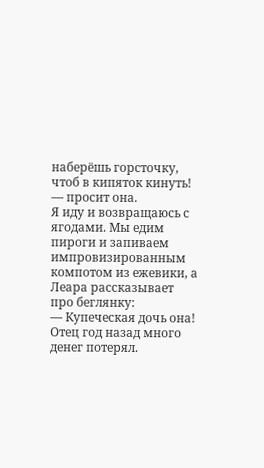наберёшь горсточку, чтоб в кипяток кинуть! — просит она.
Я иду и возвращаюсь с ягодами. Мы едим пироги и запиваем импровизированным компотом из ежевики, а Леара рассказывает про беглянку:
— Купеческая дочь она! Отец год назад много денег потерял.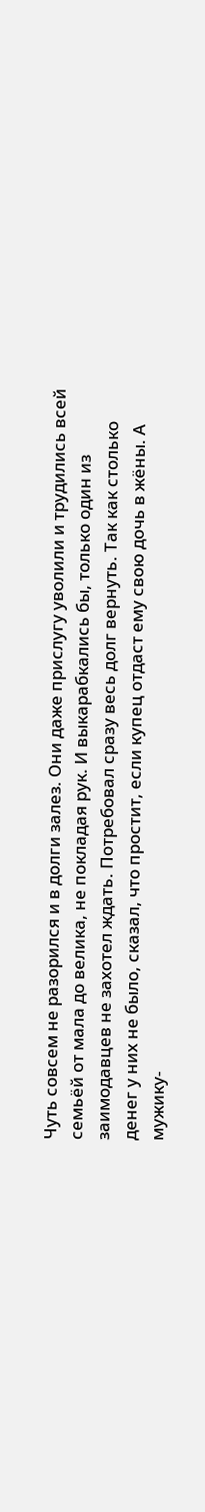Чуть совсем не разорился и в долги залез. Они даже прислугу уволили и трудились всей семьёй от мала до велика, не покладая рук. И выкарабкались бы, только один из заимодавцев не захотел ждать. Потребовал сразу весь долг вернуть. Так как столько денег у них не было, сказал, что простит, если купец отдаст ему свою дочь в жёны. А мужику-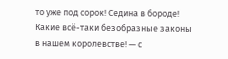то уже под сорок! Седина в бороде!
Какие всё-таки безобразные законы в нашем королевстве! — с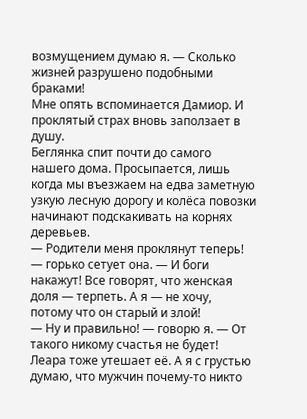возмущением думаю я. — Сколько жизней разрушено подобными браками!
Мне опять вспоминается Дамиор. И проклятый страх вновь заползает в душу.
Беглянка спит почти до самого нашего дома. Просыпается, лишь когда мы въезжаем на едва заметную узкую лесную дорогу и колёса повозки начинают подскакивать на корнях деревьев.
— Родители меня проклянут теперь! — горько сетует она. — И боги накажут! Все говорят, что женская доля — терпеть. А я — не хочу, потому что он старый и злой!
— Ну и правильно! — говорю я. — От такого никому счастья не будет!
Леара тоже утешает её. А я с грустью думаю, что мужчин почему-то никто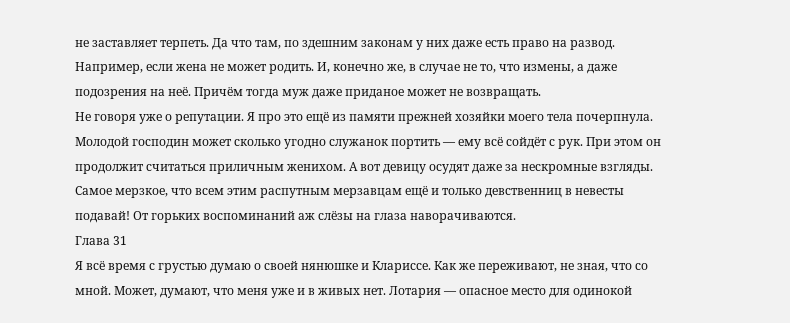не заставляет терпеть. Да что там, по здешним законам у них даже есть право на развод. Например, если жена не может родить. И, конечно же, в случае не то, что измены, а даже подозрения на неё. Причём тогда муж даже приданое может не возвращать.
Не говоря уже о репутации. Я про это ещё из памяти прежней хозяйки моего тела почерпнула. Молодой господин может сколько угодно служанок портить — ему всё сойдёт с рук. При этом он продолжит считаться приличным женихом. А вот девицу осудят даже за нескромные взгляды.
Самое мерзкое, что всем этим распутным мерзавцам ещё и только девственниц в невесты подавай! От горьких воспоминаний аж слёзы на глаза наворачиваются.
Глава 31
Я всё время с грустью думаю о своей нянюшке и Клариссе. Как же переживают, не зная, что со мной. Может, думают, что меня уже и в живых нет. Лотария — опасное место для одинокой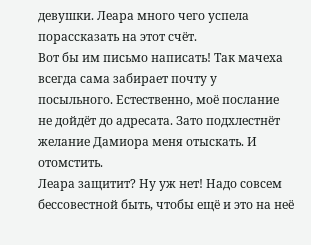девушки. Леара много чего успела порассказать на этот счёт.
Вот бы им письмо написать! Так мачеха всегда сама забирает почту у посыльного. Естественно, моё послание не дойдёт до адресата. Зато подхлестнёт желание Дамиора меня отыскать. И отомстить.
Леара защитит? Ну уж нет! Надо совсем бессовестной быть, чтобы ещё и это на неё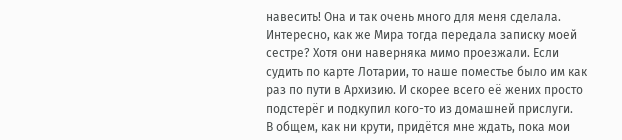навесить! Она и так очень много для меня сделала.
Интересно, как же Мира тогда передала записку моей сестре? Хотя они наверняка мимо проезжали. Если судить по карте Лотарии, то наше поместье было им как раз по пути в Архизию. И скорее всего её жених просто подстерёг и подкупил кого-то из домашней прислуги.
В общем, как ни крути, придётся мне ждать, пока мои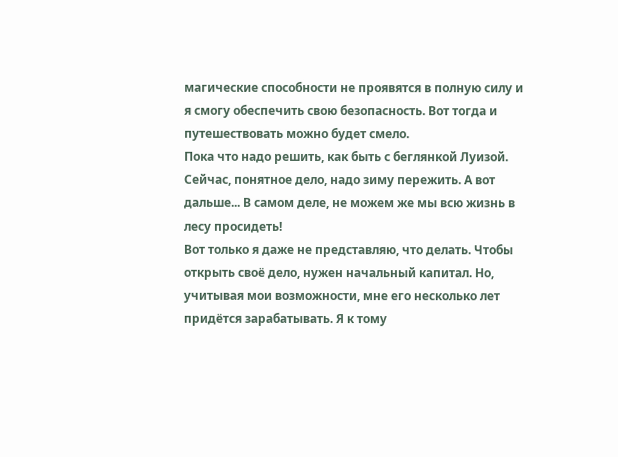магические способности не проявятся в полную силу и я смогу обеспечить свою безопасность. Вот тогда и путешествовать можно будет смело.
Пока что надо решить, как быть с беглянкой Луизой. Сейчас, понятное дело, надо зиму пережить. А вот дальше... В самом деле, не можем же мы всю жизнь в лесу просидеть!
Вот только я даже не представляю, что делать. Чтобы открыть своё дело, нужен начальный капитал. Но, учитывая мои возможности, мне его несколько лет придётся зарабатывать. Я к тому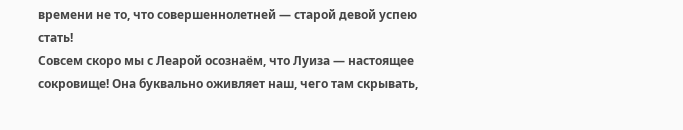времени не то, что совершеннолетней — старой девой успею стать!
Совсем скоро мы с Леарой осознаём, что Луиза — настоящее сокровище! Она буквально оживляет наш, чего там скрывать,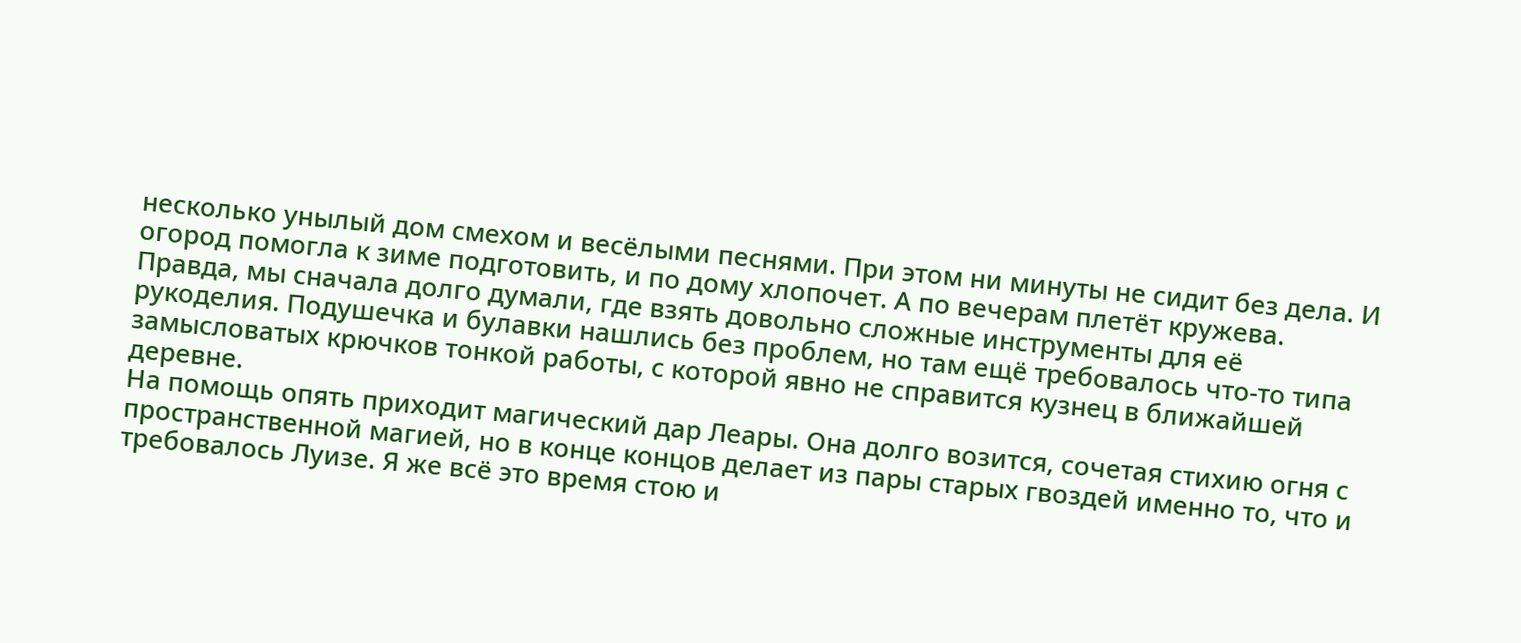несколько унылый дом смехом и весёлыми песнями. При этом ни минуты не сидит без дела. И огород помогла к зиме подготовить, и по дому хлопочет. А по вечерам плетёт кружева.
Правда, мы сначала долго думали, где взять довольно сложные инструменты для её рукоделия. Подушечка и булавки нашлись без проблем, но там ещё требовалось что-то типа замысловатых крючков тонкой работы, с которой явно не справится кузнец в ближайшей деревне.
На помощь опять приходит магический дар Леары. Она долго возится, сочетая стихию огня с пространственной магией, но в конце концов делает из пары старых гвоздей именно то, что и требовалось Луизе. Я же всё это время стою и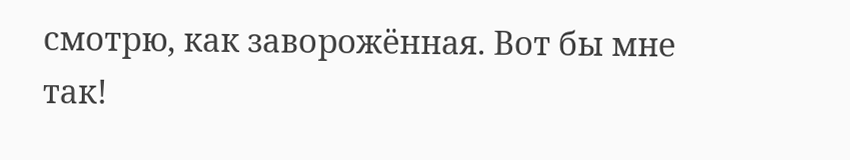смотрю, как заворожённая. Вот бы мне так!